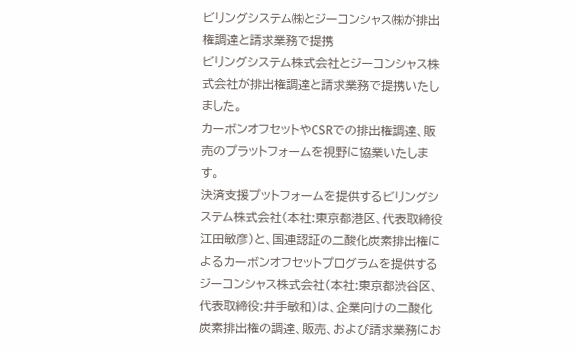ビリングシステム㈱とジーコンシャス㈱が排出権調達と請求業務で提携
ビリングシステム株式会社とジーコンシャス株式会社が排出権調達と請求業務で提携いたしました。
カーボンオフセットやCSRでの排出権調達、販売のプラットフォームを視野に協業いたします。
決済支援プットフォームを提供するビリングシステム株式会社(本社:東京都港区、代表取締役 江田敏彦)と、国連認証の二酸化炭素排出権によるカーボンオフセットプログラムを提供するジーコンシャス株式会社(本社:東京都渋谷区、代表取締役:井手敏和)は、企業向けの二酸化炭素排出権の調達、販売、および請求業務にお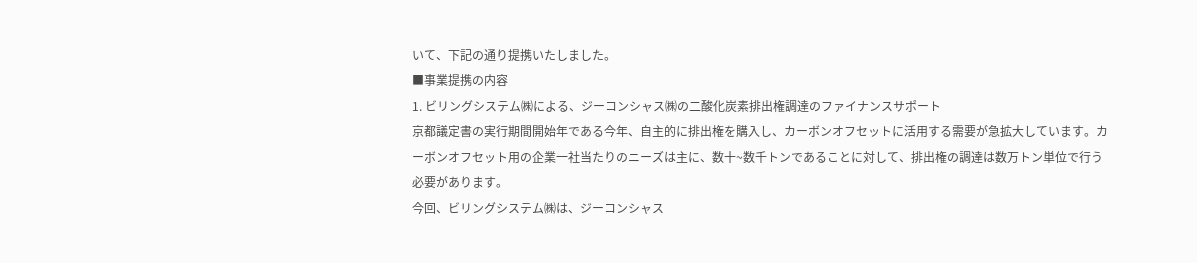いて、下記の通り提携いたしました。
■事業提携の内容
1. ビリングシステム㈱による、ジーコンシャス㈱の二酸化炭素排出権調達のファイナンスサポート
京都議定書の実行期間開始年である今年、自主的に排出権を購入し、カーボンオフセットに活用する需要が急拡大しています。カーボンオフセット用の企業一社当たりのニーズは主に、数十~数千トンであることに対して、排出権の調達は数万トン単位で行う必要があります。
今回、ビリングシステム㈱は、ジーコンシャス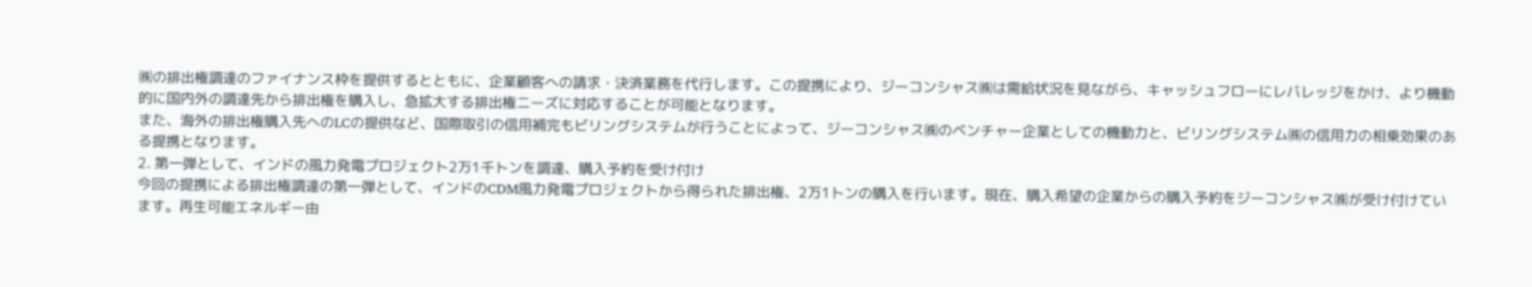㈱の排出権調達のファイナンス枠を提供するとともに、企業顧客への請求・決済業務を代行します。この提携により、ジーコンシャス㈱は需給状況を見ながら、キャッシュフローにレバレッジをかけ、より機動的に国内外の調達先から排出権を購入し、急拡大する排出権ニーズに対応することが可能となります。
また、海外の排出権購入先へのLCの提供など、国際取引の信用補完もビリングシステムが行うことによって、ジーコンシャス㈱のベンチャー企業としての機動力と、ビリングシステム㈱の信用力の相乗効果のある提携となります。
2. 第一弾として、インドの風力発電プロジェクト2万1千トンを調達、購入予約を受け付け
今回の提携による排出権調達の第一弾として、インドのCDM風力発電プロジェクトから得られた排出権、2万1トンの購入を行います。現在、購入希望の企業からの購入予約をジーコンシャス㈱が受け付けています。再生可能エネルギー由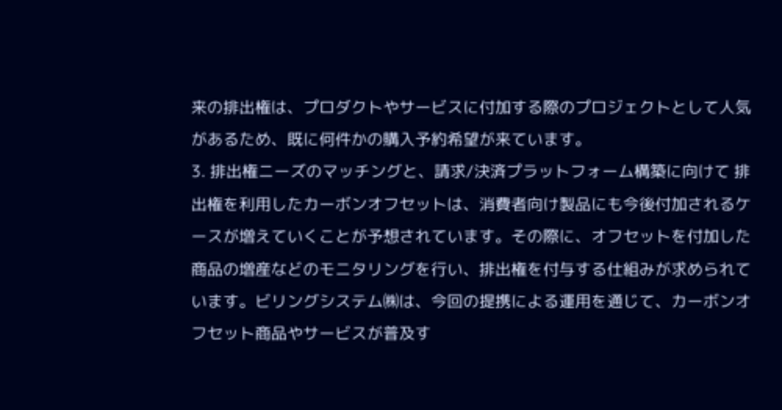来の排出権は、プロダクトやサービスに付加する際のプロジェクトとして人気があるため、既に何件かの購入予約希望が来ています。
3. 排出権ニーズのマッチングと、請求/決済プラットフォーム構築に向けて 排出権を利用したカーボンオフセットは、消費者向け製品にも今後付加されるケースが増えていくことが予想されています。その際に、オフセットを付加した商品の増産などのモニタリングを行い、排出権を付与する仕組みが求められています。ビリングシステム㈱は、今回の提携による運用を通じて、カーボンオフセット商品やサービスが普及す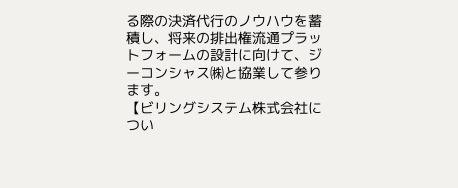る際の決済代行のノウハウを蓄積し、将来の排出権流通プラットフォームの設計に向けて、ジーコンシャス㈱と協業して参ります。
【ビリングシステム株式会社につい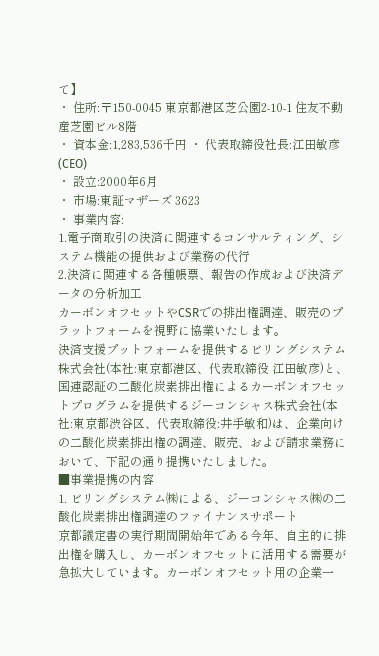て】
・ 住所:〒150-0045 東京都港区芝公園2-10-1 住友不動産芝園ビル8階
・ 資本金:1,283,536千円 ・ 代表取締役社長:江田敏彦 (CEO)
・ 設立:2000年6月
・ 市場:東証マザーズ 3623
・ 事業内容:
1.電子商取引の決済に関連するコンサルティング、システム機能の提供および業務の代行
2.決済に関連する各種帳票、報告の作成および決済データの分析加工
カーボンオフセットやCSRでの排出権調達、販売のプラットフォームを視野に協業いたします。
決済支援プットフォームを提供するビリングシステム株式会社(本社:東京都港区、代表取締役 江田敏彦)と、国連認証の二酸化炭素排出権によるカーボンオフセットプログラムを提供するジーコンシャス株式会社(本社:東京都渋谷区、代表取締役:井手敏和)は、企業向けの二酸化炭素排出権の調達、販売、および請求業務において、下記の通り提携いたしました。
■事業提携の内容
1. ビリングシステム㈱による、ジーコンシャス㈱の二酸化炭素排出権調達のファイナンスサポート
京都議定書の実行期間開始年である今年、自主的に排出権を購入し、カーボンオフセットに活用する需要が急拡大しています。カーボンオフセット用の企業一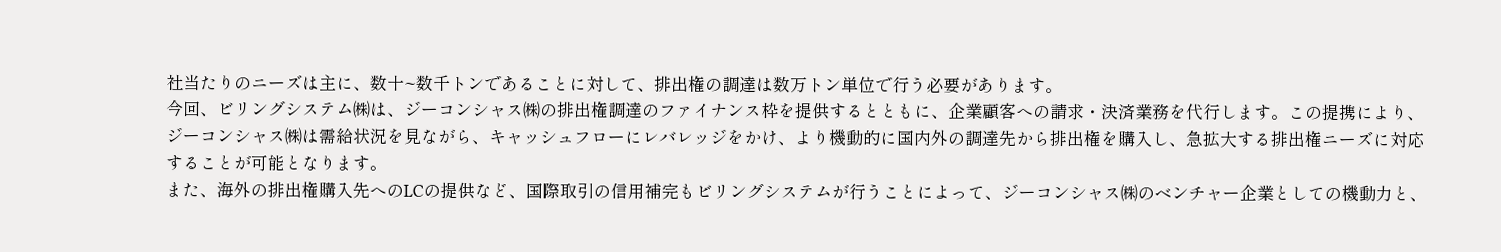社当たりのニーズは主に、数十~数千トンであることに対して、排出権の調達は数万トン単位で行う必要があります。
今回、ビリングシステム㈱は、ジーコンシャス㈱の排出権調達のファイナンス枠を提供するとともに、企業顧客への請求・決済業務を代行します。この提携により、ジーコンシャス㈱は需給状況を見ながら、キャッシュフローにレバレッジをかけ、より機動的に国内外の調達先から排出権を購入し、急拡大する排出権ニーズに対応することが可能となります。
また、海外の排出権購入先へのLCの提供など、国際取引の信用補完もビリングシステムが行うことによって、ジーコンシャス㈱のベンチャー企業としての機動力と、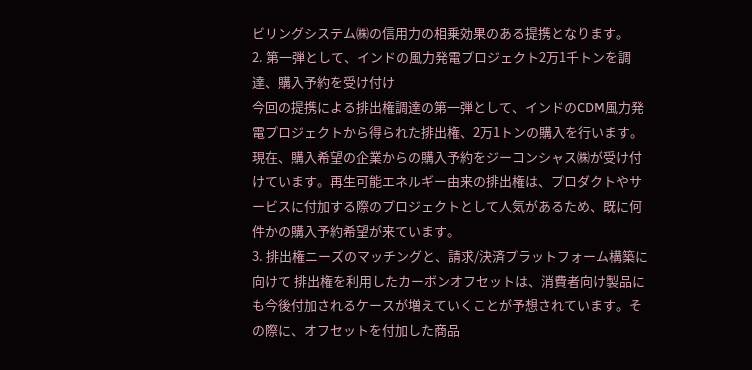ビリングシステム㈱の信用力の相乗効果のある提携となります。
2. 第一弾として、インドの風力発電プロジェクト2万1千トンを調達、購入予約を受け付け
今回の提携による排出権調達の第一弾として、インドのCDM風力発電プロジェクトから得られた排出権、2万1トンの購入を行います。現在、購入希望の企業からの購入予約をジーコンシャス㈱が受け付けています。再生可能エネルギー由来の排出権は、プロダクトやサービスに付加する際のプロジェクトとして人気があるため、既に何件かの購入予約希望が来ています。
3. 排出権ニーズのマッチングと、請求/決済プラットフォーム構築に向けて 排出権を利用したカーボンオフセットは、消費者向け製品にも今後付加されるケースが増えていくことが予想されています。その際に、オフセットを付加した商品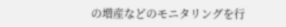の増産などのモニタリングを行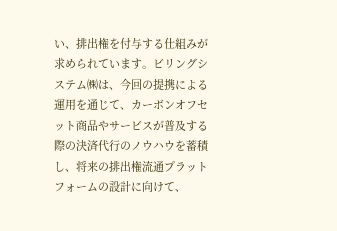い、排出権を付与する仕組みが求められています。ビリングシステム㈱は、今回の提携による運用を通じて、カーボンオフセット商品やサービスが普及する際の決済代行のノウハウを蓄積し、将来の排出権流通プラットフォームの設計に向けて、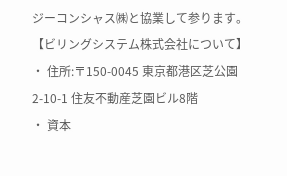ジーコンシャス㈱と協業して参ります。
【ビリングシステム株式会社について】
・ 住所:〒150-0045 東京都港区芝公園2-10-1 住友不動産芝園ビル8階
・ 資本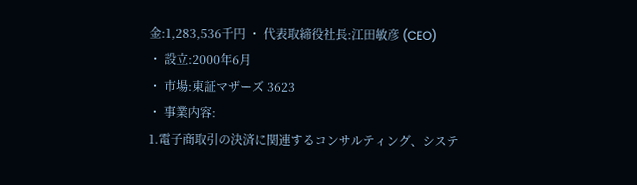金:1,283,536千円 ・ 代表取締役社長:江田敏彦 (CEO)
・ 設立:2000年6月
・ 市場:東証マザーズ 3623
・ 事業内容:
1.電子商取引の決済に関連するコンサルティング、システ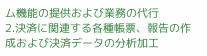ム機能の提供および業務の代行
2.決済に関連する各種帳票、報告の作成および決済データの分析加工